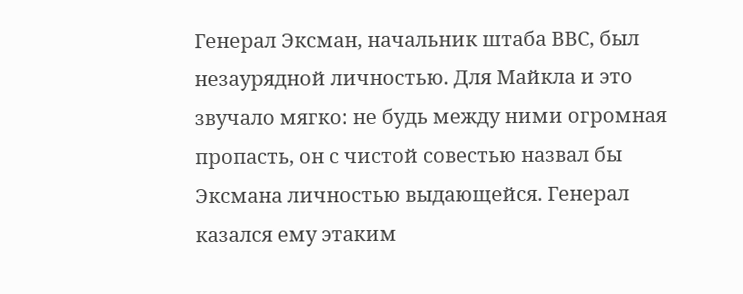Генерал Эксман, начальник штаба ВВС, был незаурядной личностью. Для Майкла и это звучало мягко: не будь между ними огромная пропасть, он с чистой совестью назвал бы Эксмана личностью выдающейся. Генерал казался ему этаким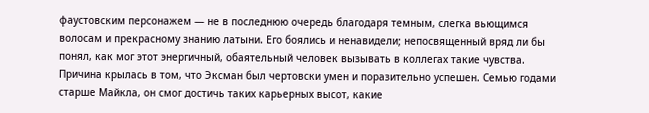фаустовским персонажем — не в последнюю очередь благодаря темным, слегка вьющимся волосам и прекрасному знанию латыни. Его боялись и ненавидели; непосвященный вряд ли бы понял, как мог этот энергичный, обаятельный человек вызывать в коллегах такие чувства. Причина крылась в том, что Эксман был чертовски умен и поразительно успешен. Семью годами старше Майкла, он смог достичь таких карьерных высот, какие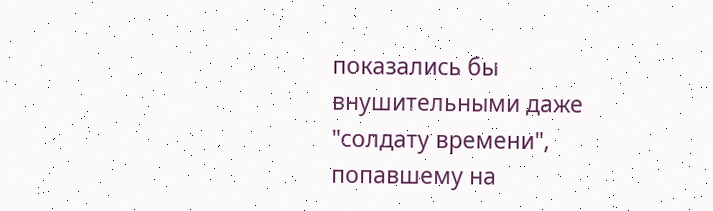показались бы внушительными даже "солдату времени", попавшему на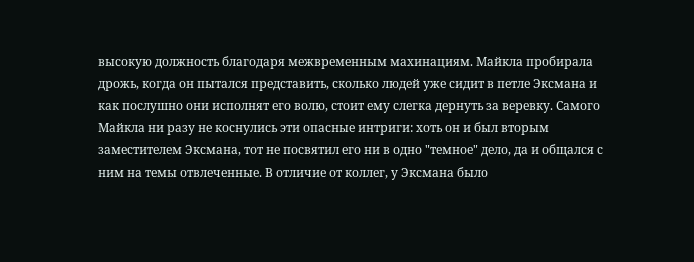высокую должность благодаря межвременным махинациям. Майкла пробирала дрожь, когда он пытался представить, сколько людей уже сидит в петле Эксмана и как послушно они исполнят его волю, стоит ему слегка дернуть за веревку. Самого Майкла ни разу не коснулись эти опасные интриги: хоть он и был вторым заместителем Эксмана, тот не посвятил его ни в одно "темное" дело, да и общался с ним на темы отвлеченные. В отличие от коллег, у Эксмана было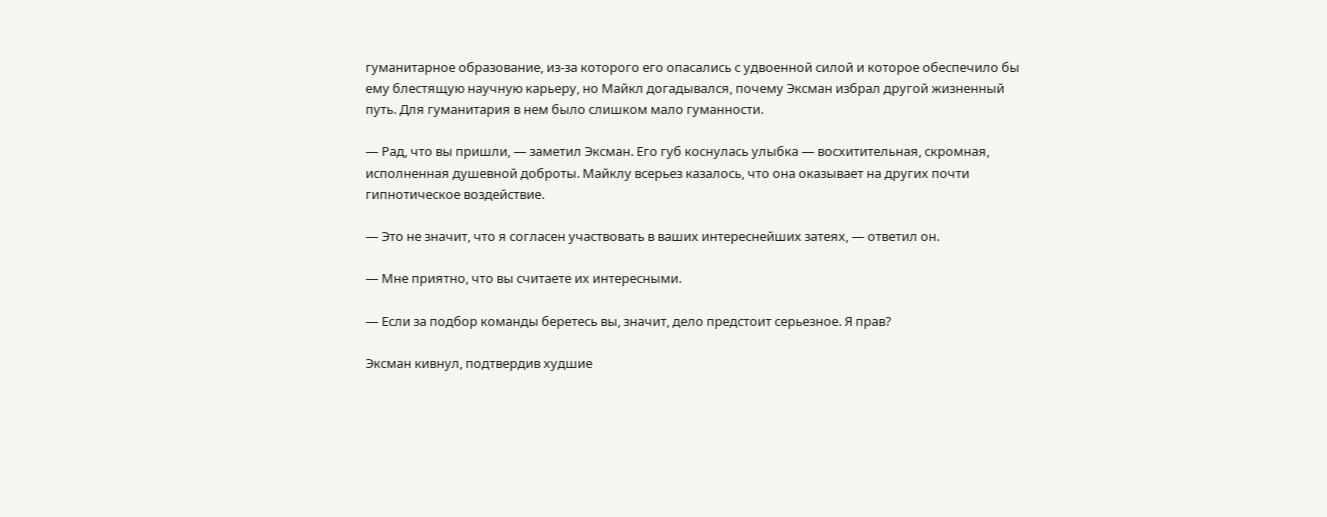гуманитарное образование, из-за которого его опасались с удвоенной силой и которое обеспечило бы ему блестящую научную карьеру, но Майкл догадывался, почему Эксман избрал другой жизненный путь. Для гуманитария в нем было слишком мало гуманности.

— Рад, что вы пришли, — заметил Эксман. Его губ коснулась улыбка — восхитительная, скромная, исполненная душевной доброты. Майклу всерьез казалось, что она оказывает на других почти гипнотическое воздействие.

— Это не значит, что я согласен участвовать в ваших интереснейших затеях, — ответил он.

— Мне приятно, что вы считаете их интересными.

— Если за подбор команды беретесь вы, значит, дело предстоит серьезное. Я прав?

Эксман кивнул, подтвердив худшие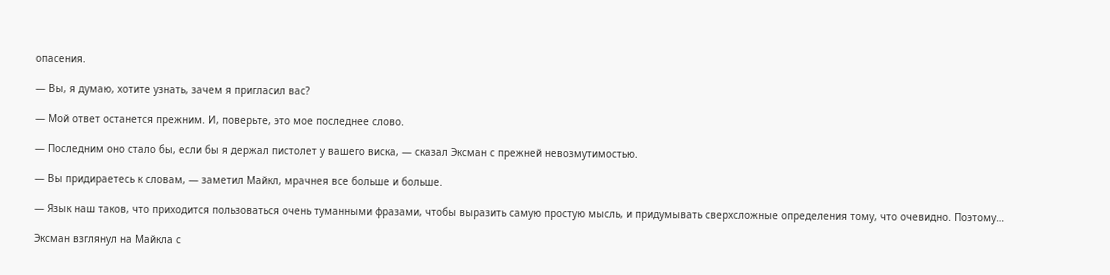опасения.

— Вы, я думаю, хотите узнать, зачем я пригласил вас?

— Мой ответ останется прежним. И, поверьте, это мое последнее слово.

— Последним оно стало бы, если бы я держал пистолет у вашего виска, — сказал Эксман с прежней невозмутимостью.

— Вы придираетесь к словам, — заметил Майкл, мрачнея все больше и больше.

— Язык наш таков, что приходится пользоваться очень туманными фразами, чтобы выразить самую простую мысль, и придумывать сверхсложные определения тому, что очевидно. Поэтому…

Эксман взглянул на Майкла с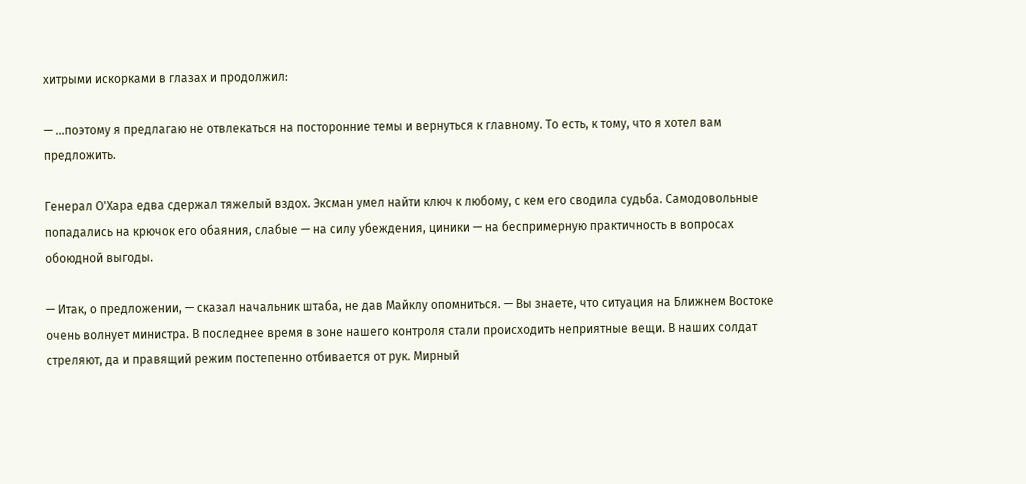хитрыми искорками в глазах и продолжил:

— …поэтому я предлагаю не отвлекаться на посторонние темы и вернуться к главному. То есть, к тому, что я хотел вам предложить.

Генерал О'Хара едва сдержал тяжелый вздох. Эксман умел найти ключ к любому, с кем его сводила судьба. Самодовольные попадались на крючок его обаяния, слабые — на силу убеждения, циники — на беспримерную практичность в вопросах обоюдной выгоды.

— Итак, о предложении, — сказал начальник штаба, не дав Майклу опомниться. — Вы знаете, что ситуация на Ближнем Востоке очень волнует министра. В последнее время в зоне нашего контроля стали происходить неприятные вещи. В наших солдат стреляют, да и правящий режим постепенно отбивается от рук. Мирный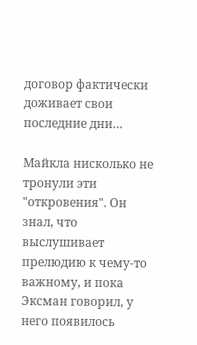договор фактически доживает свои последние дни…

Майкла нисколько не тронули эти "откровения". Он знал, что выслушивает прелюдию к чему-то важному, и пока Эксман говорил, у него появилось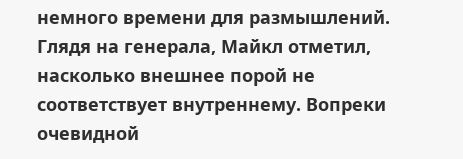немного времени для размышлений. Глядя на генерала, Майкл отметил, насколько внешнее порой не соответствует внутреннему. Вопреки очевидной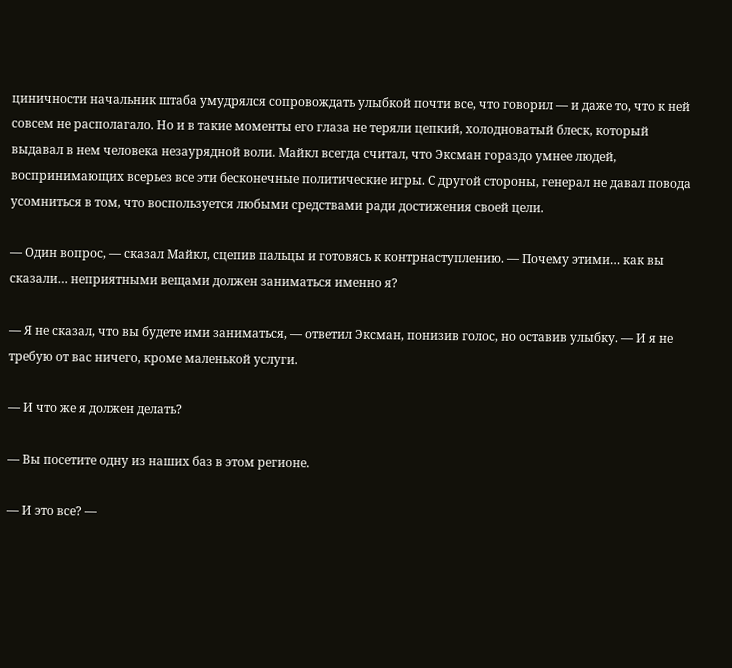циничности начальник штаба умудрялся сопровождать улыбкой почти все, что говорил — и даже то, что к ней совсем не располагало. Но и в такие моменты его глаза не теряли цепкий, холодноватый блеск, который выдавал в нем человека незаурядной воли. Майкл всегда считал, что Эксман гораздо умнее людей, воспринимающих всерьез все эти бесконечные политические игры. С другой стороны, генерал не давал повода усомниться в том, что воспользуется любыми средствами ради достижения своей цели.

— Один вопрос, — сказал Майкл, сцепив пальцы и готовясь к контрнаступлению. — Почему этими… как вы сказали… неприятными вещами должен заниматься именно я?

— Я не сказал, что вы будете ими заниматься, — ответил Эксман, понизив голос, но оставив улыбку. — И я не требую от вас ничего, кроме маленькой услуги.

— И что же я должен делать?

— Вы посетите одну из наших баз в этом регионе.

— И это все? —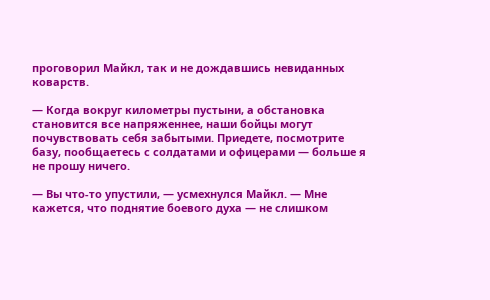проговорил Майкл, так и не дождавшись невиданных коварств.

— Когда вокруг километры пустыни, а обстановка становится все напряженнее, наши бойцы могут почувствовать себя забытыми. Приедете, посмотрите базу, пообщаетесь с солдатами и офицерами — больше я не прошу ничего.

— Вы что-то упустили, — усмехнулся Майкл. — Мне кажется, что поднятие боевого духа — не слишком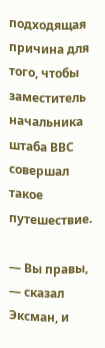подходящая причина для того, чтобы заместитель начальника штаба ВВС совершал такое путешествие.

— Вы правы, — сказал Эксман, и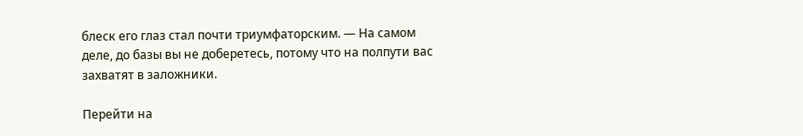блеск его глаз стал почти триумфаторским. — На самом деле, до базы вы не доберетесь, потому что на полпути вас захватят в заложники.

Перейти на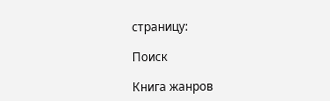страницу:

Поиск

Книга жанров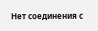Нет соединения с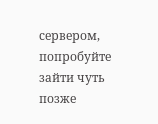сервером, попробуйте зайти чуть позже